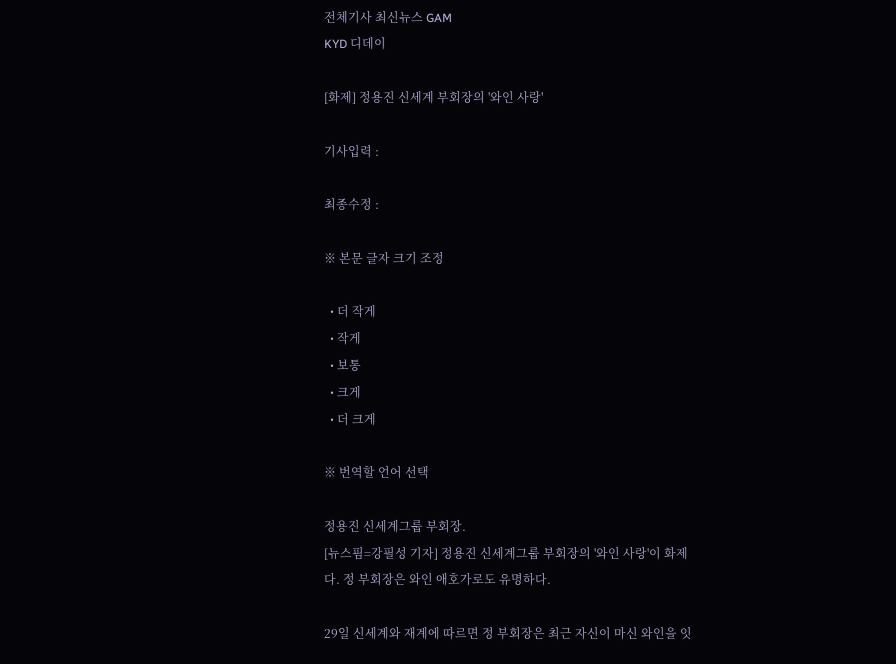전체기사 최신뉴스 GAM
KYD 디데이

[화제] 정용진 신세계 부회장의 '와인 사랑'

기사입력 :

최종수정 :

※ 본문 글자 크기 조정

  • 더 작게
  • 작게
  • 보통
  • 크게
  • 더 크게

※ 번역할 언어 선택

정용진 신세계그룹 부회장.
[뉴스핌=강필성 기자] 정용진 신세계그룹 부회장의 '와인 사랑'이 화제다. 정 부회장은 와인 애호가로도 유명하다.

29일 신세계와 재계에 따르면 정 부회장은 최근 자신이 마신 와인을 잇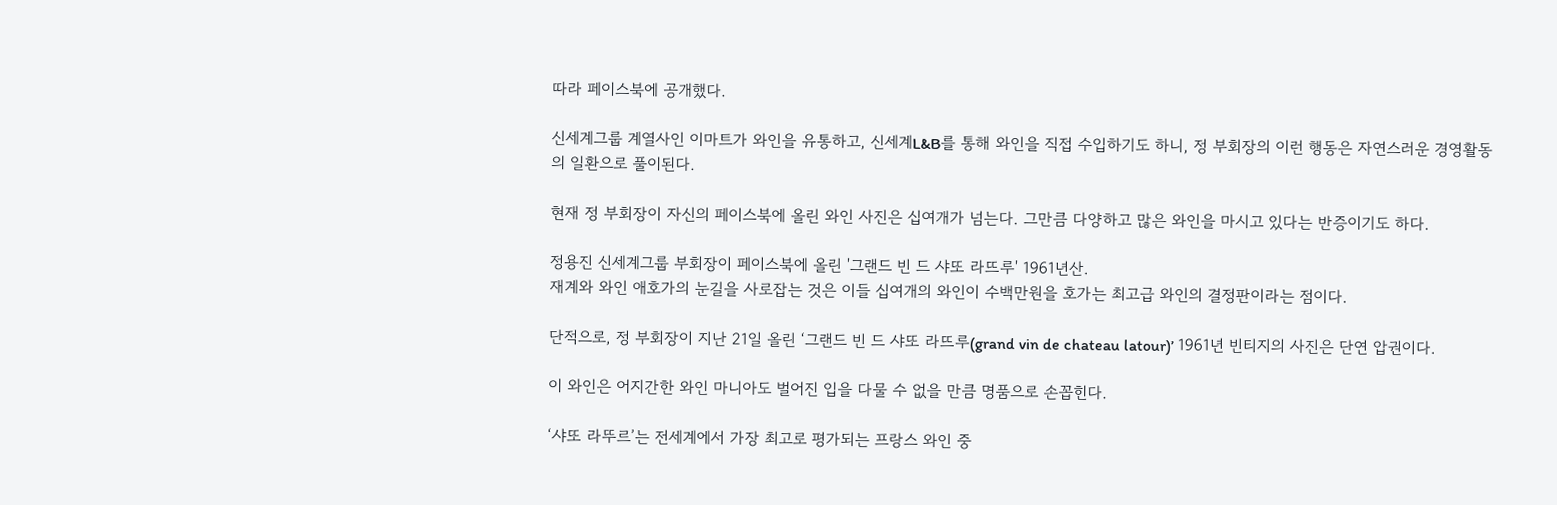따라 페이스북에 공개했다.

신세계그룹 계열사인 이마트가 와인을 유통하고, 신세계L&B를 통해 와인을 직접 수입하기도 하니, 정 부회장의 이런 행동은 자연스러운 경영활동의 일환으로 풀이된다.

현재 정 부회장이 자신의 페이스북에 올린 와인 사진은 십여개가 넘는다. 그만큼 다양하고 많은 와인을 마시고 있다는 반증이기도 하다.

정용진 신세계그룹 부회장이 페이스북에 올린 '그랜드 빈 드 샤또 라뜨루' 1961년산.
재계와 와인 애호가의 눈길을 사로잡는 것은 이들 십여개의 와인이 수백만원을 호가는 최고급 와인의 결정판이라는 점이다.

단적으로, 정 부회장이 지난 21일 올린 ‘그랜드 빈 드 샤또 라뜨루(grand vin de chateau latour)’ 1961년 빈티지의 사진은 단연 압권이다.

이 와인은 어지간한 와인 마니아도 벌어진 입을 다물 수 없을 만큼 명품으로 손꼽힌다.

‘샤또 라뚜르’는 전세계에서 가장 최고로 평가되는 프랑스 와인 중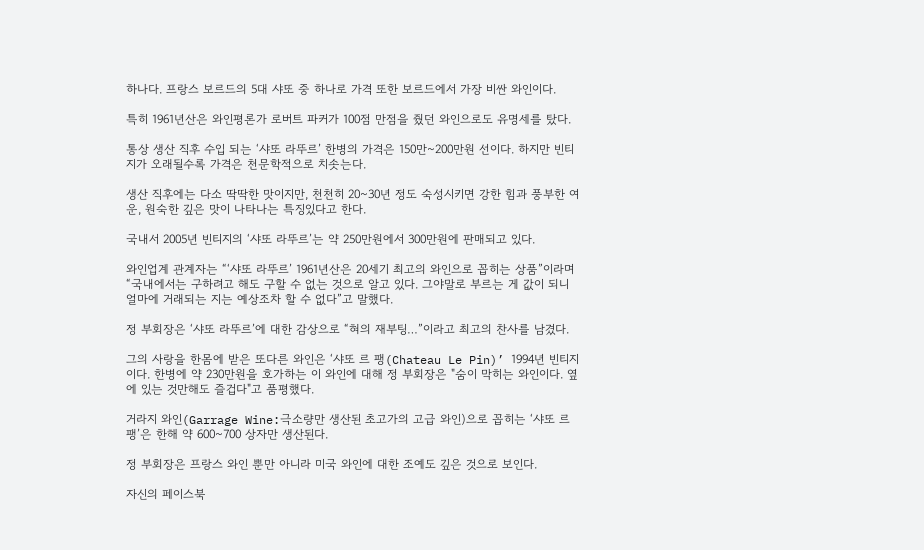하나다. 프랑스 보르드의 5대 샤또 중 하나로 가격 또한 보르드에서 가장 비싼 와인이다.

특히 1961년산은 와인평론가 로버트 파커가 100점 만점을 줬던 와인으로도 유명세를 탔다.

통상 생산 직후 수입 되는 ‘샤또 라뚜르’ 한병의 가격은 150만~200만원 선이다. 하지만 빈티지가 오래될수록 가격은 천문학적으로 치솟는다.

생산 직후에는 다소 딱딱한 맛이지만, 천천히 20~30년 정도 숙성시키면 강한 힘과 풍부한 여운, 원숙한 깊은 맛이 나타나는 특징있다고 한다.

국내서 2005년 빈티지의 ‘샤또 라뚜르’는 약 250만원에서 300만원에 판매되고 있다.

와인업계 관계자는 “‘샤또 라뚜르’ 1961년산은 20세기 최고의 와인으로 꼽히는 상품”이라며 “국내에서는 구하려고 해도 구할 수 없는 것으로 알고 있다. 그야말로 부르는 게 값이 되니 얼마에 거래되는 지는 예상조차 할 수 없다”고 말했다.

정 부회장은 ‘샤또 라뚜르’에 대한 감상으로 “혀의 재부팅…”이라고 최고의 찬사를 남겼다.

그의 사랑을 한몸에 받은 또다른 와인은 ‘샤또 르 팽(Chateau Le Pin)’ 1994년 빈티지이다. 한병에 약 230만원을 호가하는 이 와인에 대해 정 부회장은 "숨이 막히는 와인이다. 옆에 있는 것만해도 즐겁다"고 품평했다.

거라지 와인(Garrage Wine:극소량만 생산된 초고가의 고급 와인)으로 꼽히는 ‘샤또 르 팽’은 한해 약 600~700 상자만 생산된다.

정 부회장은 프랑스 와인 뿐만 아니라 미국 와인에 대한 조예도 깊은 것으로 보인다.

자신의 페이스북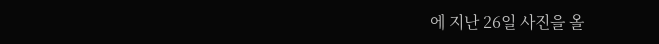에 지난 26일 사진을 올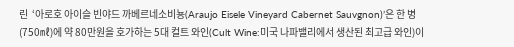린  ‘아로호 아이슬 빈야드 까베르네소비뇽(Araujo Eisele Vineyard Cabernet Sauvgnon)’은 한 병(750㎖)에 약 80만원을 호가하는 5대 컬트 와인(Cult Wine:미국 나파밸리에서 생산된 최고급 와인)이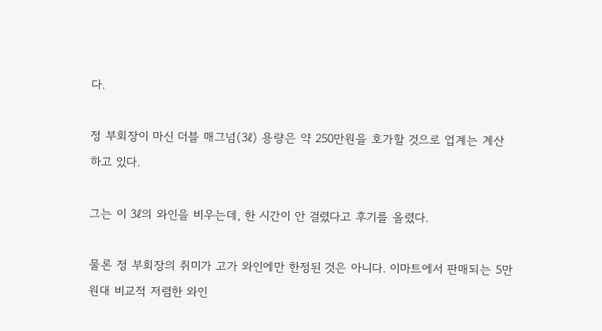다.

정 부회장이 마신 더블 매그넘(3ℓ) 용량은 약 250만원을 호가할 것으로 업계는 계산하고 있다.

그는 이 3ℓ의 와인을 비우는데, 한 시간이 안 걸렸다고 후기를 올렸다.

물론 정 부회장의 취미가 고가 와인에만 한정된 것은 아니다. 이마트에서 판매되는 5만원대 비교적 저렴한 와인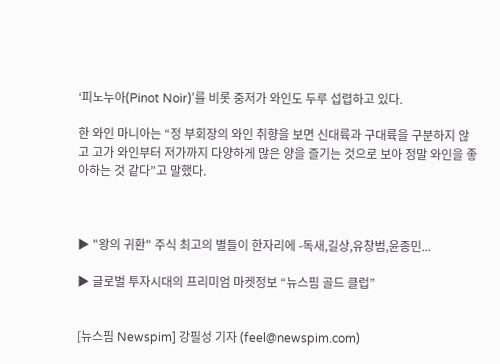‘피노누아(Pinot Noir)’를 비롯 중저가 와인도 두루 섭렵하고 있다.

한 와인 마니아는 “정 부회장의 와인 취향을 보면 신대륙과 구대륙을 구분하지 않고 고가 와인부터 저가까지 다양하게 많은 양을 즐기는 것으로 보아 정말 와인을 좋아하는 것 같다”고 말했다.



▶ "왕의 귀환" 주식 최고의 별들이 한자리에 -독새,길상,유창범,윤종민...

▶ 글로벌 투자시대의 프리미엄 마켓정보 “뉴스핌 골드 클럽”


[뉴스핌 Newspim] 강필성 기자 (feel@newspim.com)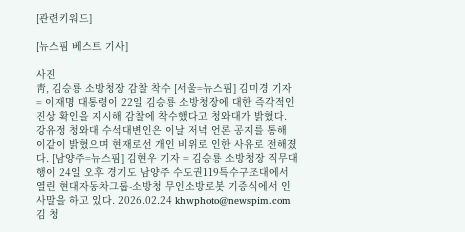[관련키워드]

[뉴스핌 베스트 기사]

사진
靑, 김승룡 소방청장 감찰 착수 [서울=뉴스핌] 김미경 기자 = 이재명 대통령이 22일 김승룡 소방청장에 대한 즉각적인 진상 확인을 지시해 감찰에 착수했다고 청와대가 밝혔다. 강유정 청와대 수석대변인은 이날 저녁 언론 공지를 통해 이같이 밝혔으며 현재로선 개인 비위로 인한 사유로 전해졌다. [남양주=뉴스핌] 김현우 기자 = 김승룡 소방청장 직무대행이 24일 오후 경기도 남양주 수도권119특수구조대에서 열린 현대자동차그룹-소방청 무인소방로봇 기증식에서 인사말을 하고 있다. 2026.02.24 khwphoto@newspim.com 김 청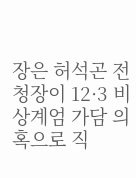장은 허석곤 전 청장이 12·3 비상계엄 가담 의혹으로 직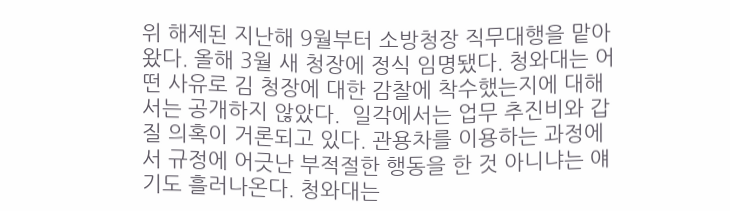위 해제된 지난해 9월부터 소방청장 직무대행을 맡아왔다. 올해 3월 새 청장에 정식 임명됐다. 청와대는 어떤 사유로 김 청장에 대한 감찰에 착수했는지에 대해서는 공개하지 않았다.  일각에서는 업무 추진비와 갑질 의혹이 거론되고 있다. 관용차를 이용하는 과정에서 규정에 어긋난 부적절한 행동을 한 것 아니냐는 얘기도 흘러나온다. 청와대는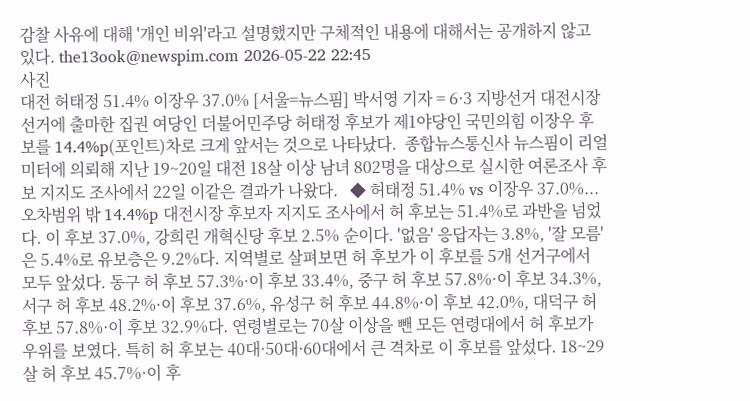감찰 사유에 대해 '개인 비위'라고 설명했지만 구체적인 내용에 대해서는 공개하지 않고 있다. the13ook@newspim.com 2026-05-22 22:45
사진
대전 허태정 51.4% 이장우 37.0% [서울=뉴스핌] 박서영 기자 = 6·3 지방선거 대전시장 선거에 출마한 집권 여당인 더불어민주당 허태정 후보가 제1야당인 국민의힘 이장우 후보를 14.4%p(포인트)차로 크게 앞서는 것으로 나타났다.  종합뉴스통신사 뉴스핌이 리얼미터에 의뢰해 지난 19~20일 대전 18살 이상 남녀 802명을 대상으로 실시한 여론조사 후보 지지도 조사에서 22일 이같은 결과가 나왔다.   ◆ 허태정 51.4% vs 이장우 37.0%...오차범위 밖 14.4%p 대전시장 후보자 지지도 조사에서 허 후보는 51.4%로 과반을 넘었다. 이 후보 37.0%, 강희린 개혁신당 후보 2.5% 순이다. '없음' 응답자는 3.8%, '잘 모름'은 5.4%로 유보층은 9.2%다. 지역별로 살펴보면 허 후보가 이 후보를 5개 선거구에서 모두 앞섰다. 동구 허 후보 57.3%·이 후보 33.4%, 중구 허 후보 57.8%·이 후보 34.3%, 서구 허 후보 48.2%·이 후보 37.6%, 유성구 허 후보 44.8%·이 후보 42.0%, 대덕구 허 후보 57.8%·이 후보 32.9%다. 연령별로는 70살 이상을 뺀 모든 연령대에서 허 후보가 우위를 보였다. 특히 허 후보는 40대·50대·60대에서 큰 격차로 이 후보를 앞섰다. 18~29살 허 후보 45.7%·이 후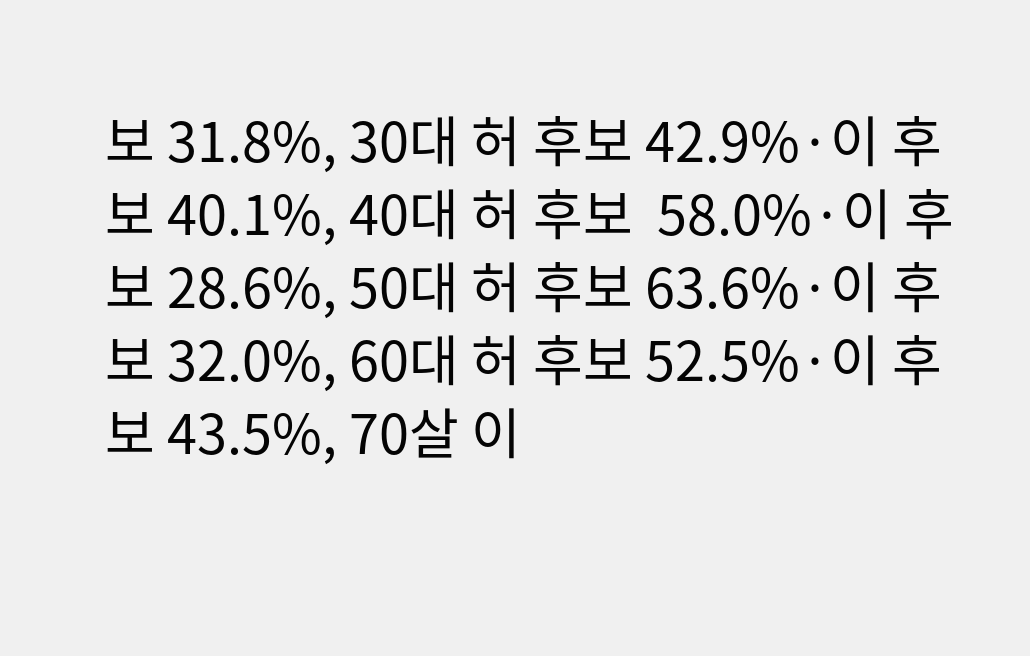보 31.8%, 30대 허 후보 42.9%·이 후보 40.1%, 40대 허 후보  58.0%·이 후보 28.6%, 50대 허 후보 63.6%·이 후보 32.0%, 60대 허 후보 52.5%·이 후보 43.5%, 70살 이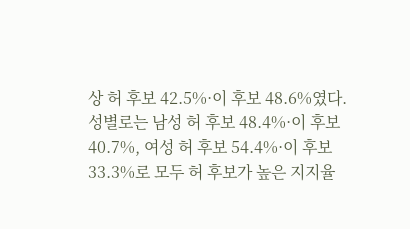상 허 후보 42.5%·이 후보 48.6%였다. 성별로는 남성 허 후보 48.4%·이 후보 40.7%, 여성 허 후보 54.4%·이 후보 33.3%로 모두 허 후보가 높은 지지율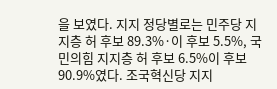을 보였다. 지지 정당별로는 민주당 지지층 허 후보 89.3%·이 후보 5.5%, 국민의힘 지지층 허 후보 6.5%이 후보  90.9%였다. 조국혁신당 지지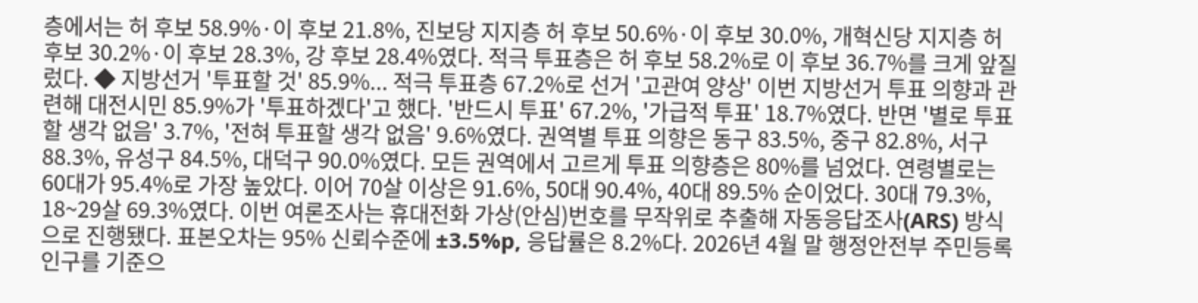층에서는 허 후보 58.9%·이 후보 21.8%, 진보당 지지층 허 후보 50.6%·이 후보 30.0%, 개혁신당 지지층 허 후보 30.2%·이 후보 28.3%, 강 후보 28.4%였다. 적극 투표층은 허 후보 58.2%로 이 후보 36.7%를 크게 앞질렀다. ◆ 지방선거 '투표할 것' 85.9%... 적극 투표층 67.2%로 선거 '고관여 양상' 이번 지방선거 투표 의향과 관련해 대전시민 85.9%가 '투표하겠다'고 했다. '반드시 투표' 67.2%, '가급적 투표' 18.7%였다. 반면 '별로 투표할 생각 없음' 3.7%, '전혀 투표할 생각 없음' 9.6%였다. 권역별 투표 의향은 동구 83.5%, 중구 82.8%, 서구 88.3%, 유성구 84.5%, 대덕구 90.0%였다. 모든 권역에서 고르게 투표 의향층은 80%를 넘었다. 연령별로는 60대가 95.4%로 가장 높았다. 이어 70살 이상은 91.6%, 50대 90.4%, 40대 89.5% 순이었다. 30대 79.3%, 18~29살 69.3%였다. 이번 여론조사는 휴대전화 가상(안심)번호를 무작위로 추출해 자동응답조사(ARS) 방식으로 진행됐다. 표본오차는 95% 신뢰수준에 ±3.5%p, 응답률은 8.2%다. 2026년 4월 말 행정안전부 주민등록 인구를 기준으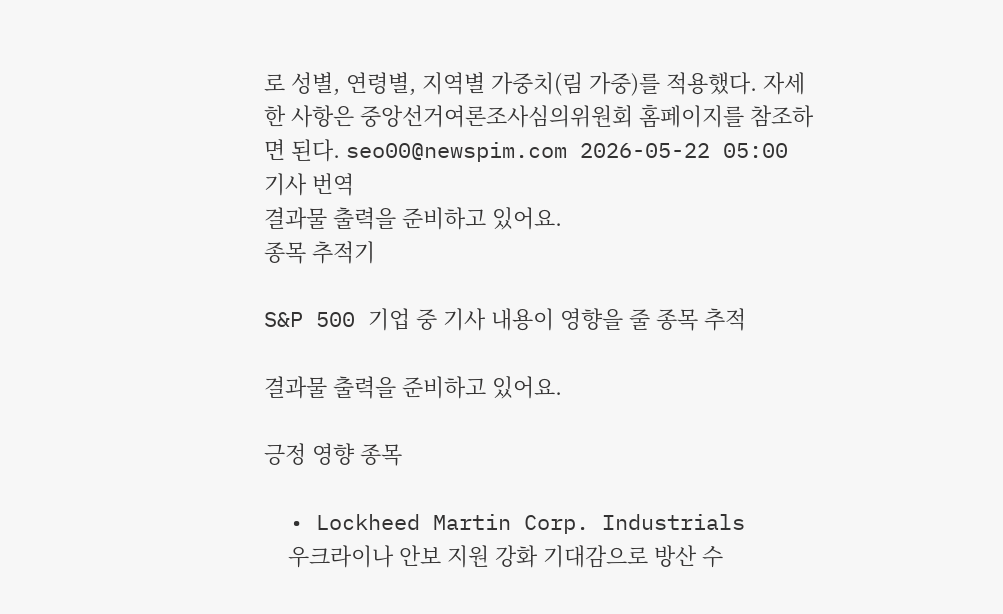로 성별, 연령별, 지역별 가중치(림 가중)를 적용했다. 자세한 사항은 중앙선거여론조사심의위원회 홈페이지를 참조하면 된다. seo00@newspim.com 2026-05-22 05:00
기사 번역
결과물 출력을 준비하고 있어요.
종목 추적기

S&P 500 기업 중 기사 내용이 영향을 줄 종목 추적

결과물 출력을 준비하고 있어요.

긍정 영향 종목

  • Lockheed Martin Corp. Industrials
    우크라이나 안보 지원 강화 기대감으로 방산 수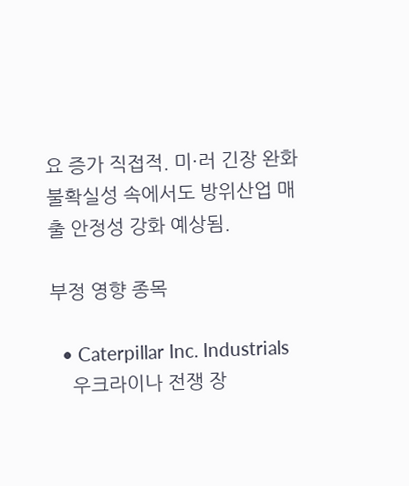요 증가 직접적. 미·러 긴장 완화 불확실성 속에서도 방위산업 매출 안정성 강화 예상됨.

부정 영향 종목

  • Caterpillar Inc. Industrials
    우크라이나 전쟁 장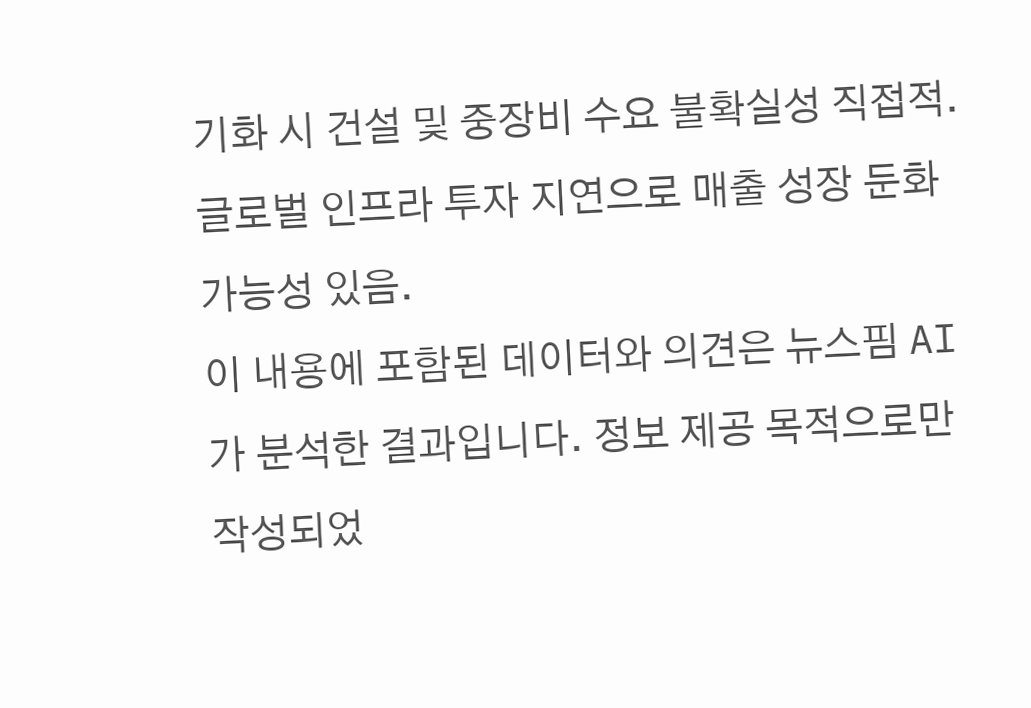기화 시 건설 및 중장비 수요 불확실성 직접적. 글로벌 인프라 투자 지연으로 매출 성장 둔화 가능성 있음.
이 내용에 포함된 데이터와 의견은 뉴스핌 AI가 분석한 결과입니다. 정보 제공 목적으로만 작성되었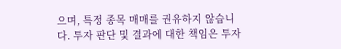으며, 특정 종목 매매를 권유하지 않습니다. 투자 판단 및 결과에 대한 책임은 투자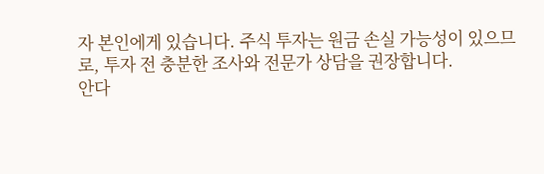자 본인에게 있습니다. 주식 투자는 원금 손실 가능성이 있으므로, 투자 전 충분한 조사와 전문가 상담을 권장합니다.
안다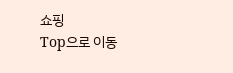쇼핑
Top으로 이동